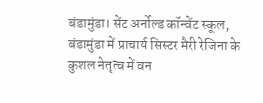बंडामुंडा। सेंट अर्नोल्ड कॉन्वेंट स्कूल, बंडामुंडा में प्राचार्य सिस्टर मैरी रेजिना के कुशल नेतृत्व में वन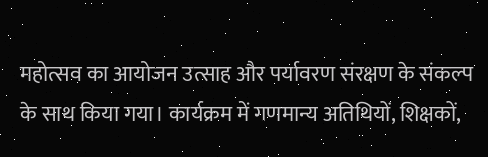महोत्सव का आयोजन उत्साह और पर्यावरण संरक्षण के संकल्प के साथ किया गया। कार्यक्रम में गणमान्य अतिथियों, शिक्षकों,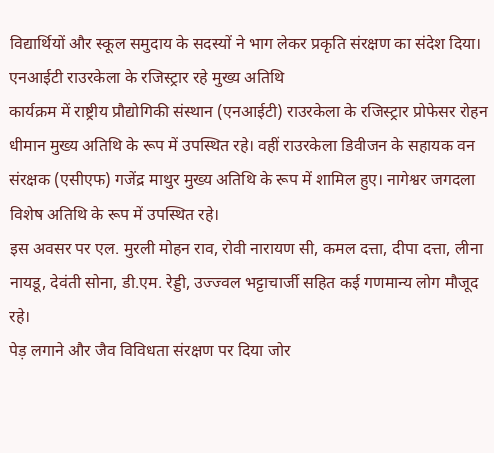विद्यार्थियों और स्कूल समुदाय के सदस्यों ने भाग लेकर प्रकृति संरक्षण का संदेश दिया।
एनआईटी राउरकेला के रजिस्ट्रार रहे मुख्य अतिथि
कार्यक्रम में राष्ट्रीय प्रौद्योगिकी संस्थान (एनआईटी) राउरकेला के रजिस्ट्रार प्रोफेसर रोहन धीमान मुख्य अतिथि के रूप में उपस्थित रहे। वहीं राउरकेला डिवीजन के सहायक वन संरक्षक (एसीएफ) गजेंद्र माथुर मुख्य अतिथि के रूप में शामिल हुए। नागेश्वर जगदला विशेष अतिथि के रूप में उपस्थित रहे।
इस अवसर पर एल. मुरली मोहन राव, रोवी नारायण सी, कमल दत्ता, दीपा दत्ता, लीना नायडू, देवंती सोना, डी.एम. रेड्डी, उज्ज्वल भट्टाचार्जी सहित कई गणमान्य लोग मौजूद रहे।
पेड़ लगाने और जैव विविधता संरक्षण पर दिया जोर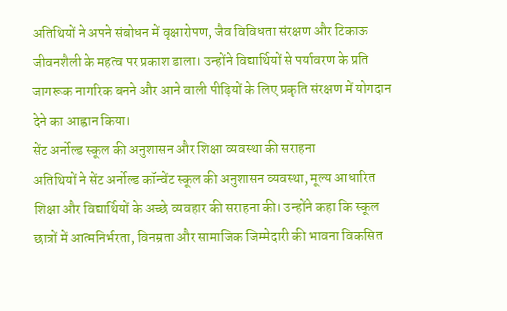अतिथियों ने अपने संबोधन में वृक्षारोपण, जैव विविधता संरक्षण और टिकाऊ जीवनशैली के महत्व पर प्रकाश डाला। उन्होंने विद्यार्थियों से पर्यावरण के प्रति जागरूक नागरिक बनने और आने वाली पीढ़ियों के लिए प्रकृति संरक्षण में योगदान देने का आह्वान किया।
सेंट अर्नोल्ड स्कूल की अनुशासन और शिक्षा व्यवस्था की सराहना
अतिथियों ने सेंट अर्नोल्ड कॉन्वेंट स्कूल की अनुशासन व्यवस्था, मूल्य आधारित शिक्षा और विद्यार्थियों के अच्छे व्यवहार की सराहना की। उन्होंने कहा कि स्कूल छात्रों में आत्मनिर्भरता, विनम्रता और सामाजिक जिम्मेदारी की भावना विकसित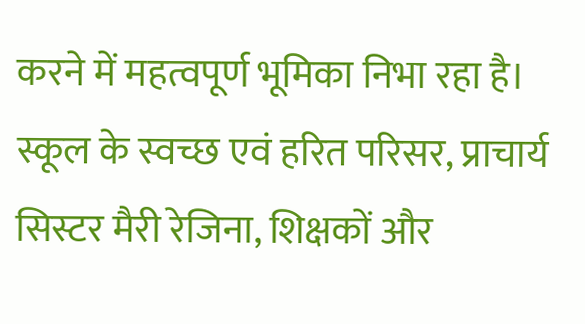करने में महत्वपूर्ण भूमिका निभा रहा है।
स्कूल के स्वच्छ एवं हरित परिसर, प्राचार्य सिस्टर मैरी रेजिना, शिक्षकों और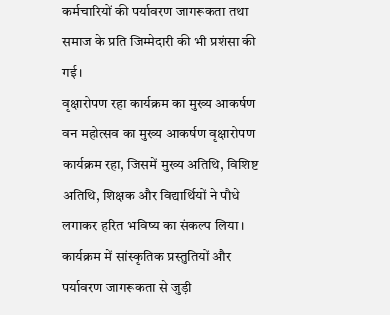कर्मचारियों की पर्यावरण जागरूकता तथा समाज के प्रति जिम्मेदारी की भी प्रशंसा की गई।
वृक्षारोपण रहा कार्यक्रम का मुख्य आकर्षण
वन महोत्सव का मुख्य आकर्षण वृक्षारोपण कार्यक्रम रहा, जिसमें मुख्य अतिथि, विशिष्ट अतिथि, शिक्षक और विद्यार्थियों ने पौधे लगाकर हरित भविष्य का संकल्प लिया। कार्यक्रम में सांस्कृतिक प्रस्तुतियों और पर्यावरण जागरूकता से जुड़ी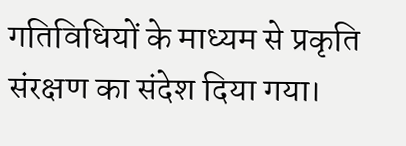गतिविधियों के माध्यम से प्रकृति संरक्षण का संदेश दिया गया।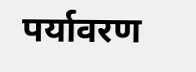पर्यावरण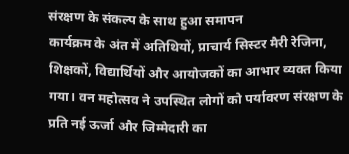संरक्षण के संकल्प के साथ हुआ समापन
कार्यक्रम के अंत में अतिथियों, प्राचार्य सिस्टर मैरी रेजिना, शिक्षकों, विद्यार्थियों और आयोजकों का आभार व्यक्त किया गया। वन महोत्सव ने उपस्थित लोगों को पर्यावरण संरक्षण के प्रति नई ऊर्जा और जिम्मेदारी का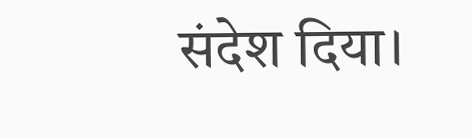संदेश दिया।